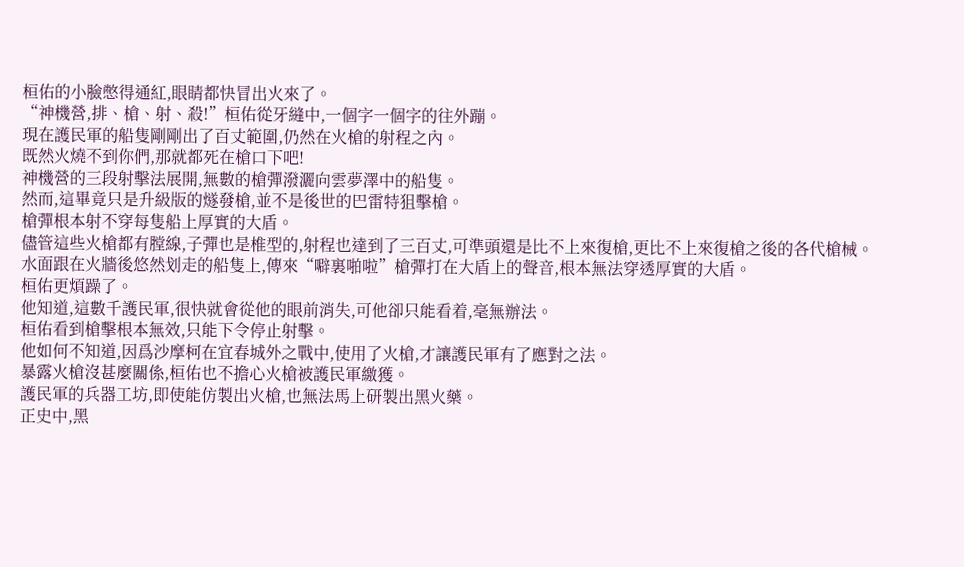桓佑的小臉憋得通紅,眼睛都快冒出火來了。
“神機營,排、槍、射、殺!”桓佑從牙縫中,一個字一個字的往外蹦。
現在護民軍的船隻剛剛出了百丈範圍,仍然在火槍的射程之內。
既然火燒不到你們,那就都死在槍口下吧!
神機營的三段射擊法展開,無數的槍彈潑灑向雲夢澤中的船隻。
然而,這畢竟只是升級版的燧發槍,並不是後世的巴雷特狙擊槍。
槍彈根本射不穿每隻船上厚實的大盾。
儘管這些火槍都有膛線,子彈也是椎型的,射程也達到了三百丈,可準頭還是比不上來復槍,更比不上來復槍之後的各代槍械。
水面跟在火牆後悠然划走的船隻上,傳來“噼裏啪啦”槍彈打在大盾上的聲音,根本無法穿透厚實的大盾。
桓佑更煩躁了。
他知道,這數千護民軍,很快就會從他的眼前消失,可他卻只能看着,毫無辦法。
桓佑看到槍擊根本無效,只能下令停止射擊。
他如何不知道,因爲沙摩柯在宜春城外之戰中,使用了火槍,才讓護民軍有了應對之法。
暴露火槍沒甚麼關係,桓佑也不擔心火槍被護民軍繳獲。
護民軍的兵器工坊,即使能仿製出火槍,也無法馬上研製出黑火藥。
正史中,黑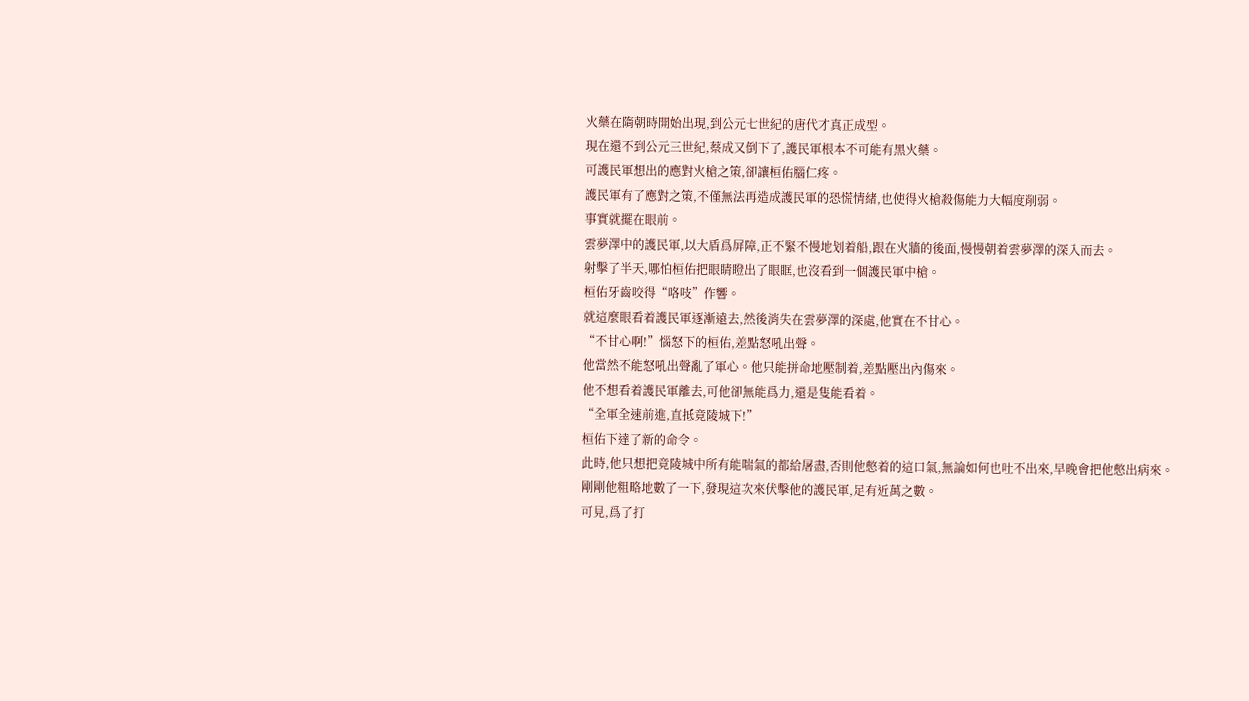火藥在隋朝時開始出現,到公元七世紀的唐代才真正成型。
現在還不到公元三世紀,蔡成又倒下了,護民軍根本不可能有黑火藥。
可護民軍想出的應對火槍之策,卻讓桓佑腦仁疼。
護民軍有了應對之策,不僅無法再造成護民軍的恐慌情緒,也使得火槍殺傷能力大幅度削弱。
事實就擺在眼前。
雲夢澤中的護民軍,以大盾爲屏障,正不緊不慢地划着船,跟在火牆的後面,慢慢朝着雲夢澤的深入而去。
射擊了半天,哪怕桓佑把眼睛瞪出了眼眶,也沒看到一個護民軍中槍。
桓佑牙齒咬得“咯吱”作響。
就這麼眼看着護民軍逐漸遠去,然後消失在雲夢澤的深處,他實在不甘心。
“不甘心啊!”惱怒下的桓佑,差點怒吼出聲。
他當然不能怒吼出聲亂了軍心。他只能拼命地壓制着,差點壓出內傷來。
他不想看着護民軍離去,可他卻無能爲力,還是隻能看着。
“全軍全速前進,直抵竟陵城下!”
桓佑下達了新的命令。
此時,他只想把竟陵城中所有能喘氣的都給屠盡,否則他憋着的這口氣,無論如何也吐不出來,早晚會把他憋出病來。
剛剛他粗略地數了一下,發現這次來伏擊他的護民軍,足有近萬之數。
可見,爲了打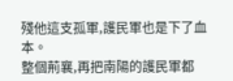殘他這支孤軍,護民軍也是下了血本。
整個荊襄,再把南陽的護民軍都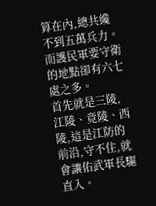算在內,總共纔不到五萬兵力。
而護民軍要守衛的地點卻有六七處之多。
首先就是三陵,江陵、竟陵、西陵,這是江防的前沿,守不住,就會讓佑武軍長驅直入。